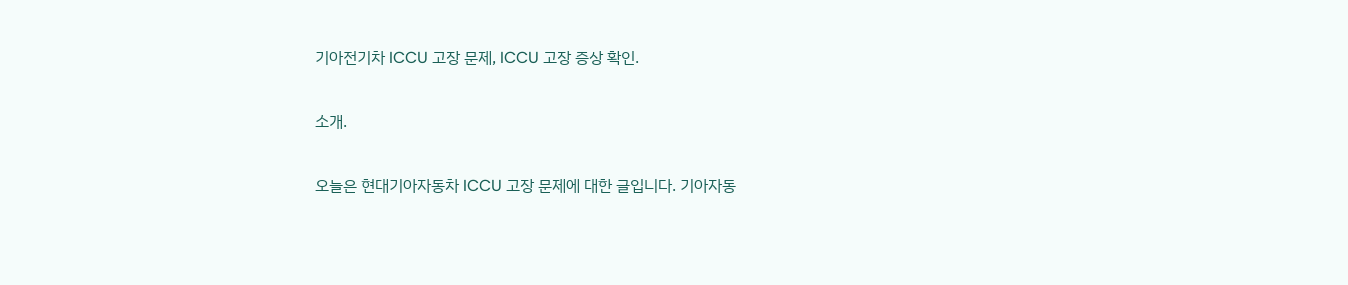기아전기차 ICCU 고장 문제, ICCU 고장 증상 확인.

소개.

오늘은 현대기아자동차 ICCU 고장 문제에 대한 글입니다. 기아자동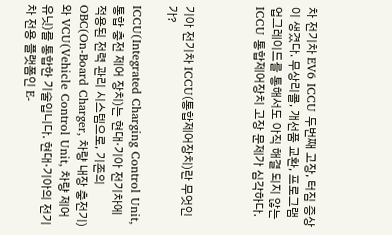차 전기차 EV6 ICCU 두번째 고장, 터짐 증상이 생겼다. 무상리콜, 개선품 교환, 프로그램 업그레이드를 통해서도 아직 해결 되지 않는 ICCU 통합제어장치 고장 문제가 심각하다.



기아 전기차 ICCU(통합제어장치)란 무엇인가?

ICCU(Integrated Charging Control Unit, 통합 충전 제어 장치)는 현대·기아 전기차에 적용된 전력 관리 시스템으로, 기존의 OBC(On-Board Charger, 차량 내장 충전기)와 VCU(Vehicle Control Unit, 차량 제어 유닛)를 통합한 기술입니다. 현대·기아의 전기차 전용 플랫폼인 E-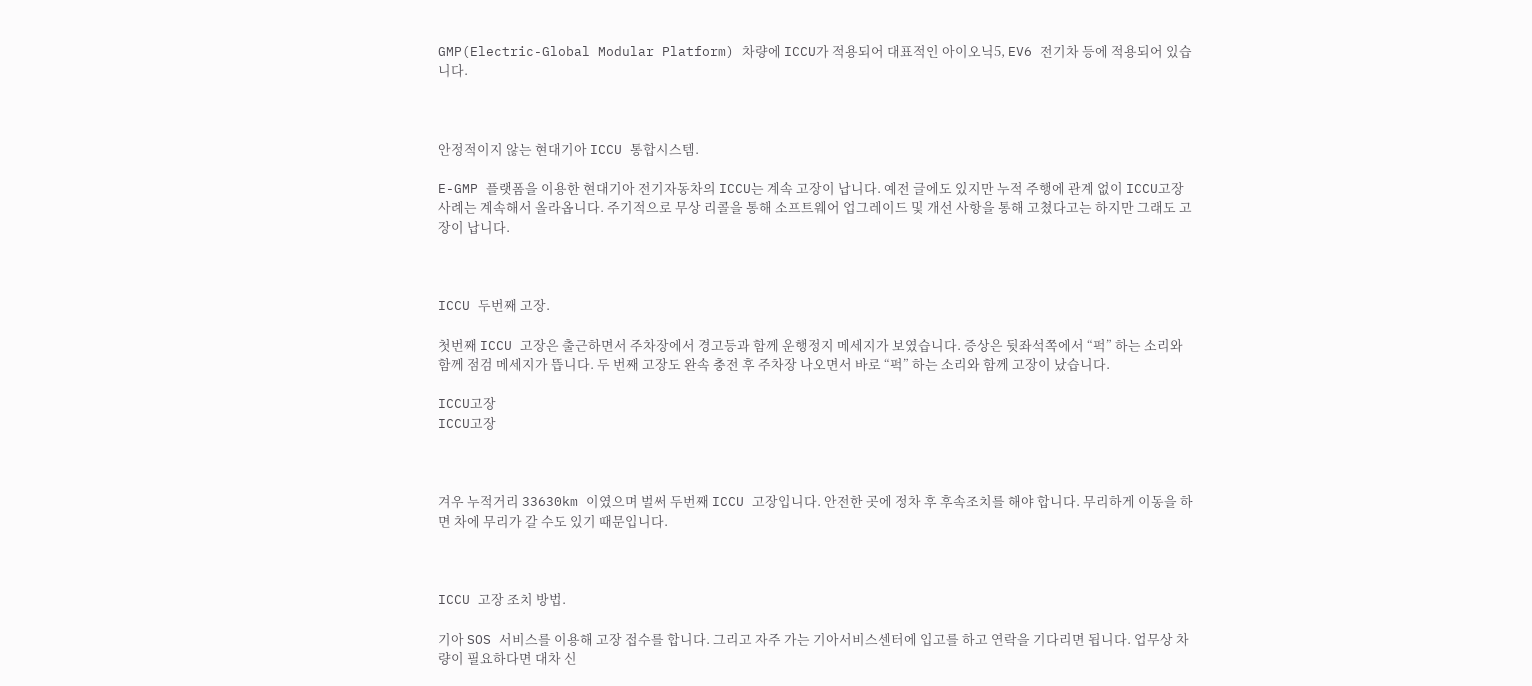GMP(Electric-Global Modular Platform) 차량에 ICCU가 적용되어 대표적인 아이오닉5, EV6 전기차 등에 적용되어 있습니다.



안정적이지 않는 현대기아 ICCU 통합시스템.

E-GMP 플랫폼을 이용한 현대기아 전기자동차의 ICCU는 계속 고장이 납니다. 예전 글에도 있지만 누적 주행에 관계 없이 ICCU고장 사례는 계속해서 올라옵니다. 주기적으로 무상 리콜을 통해 소프트웨어 업그레이드 및 개선 사항을 통해 고쳤다고는 하지만 그래도 고장이 납니다.



ICCU 두번째 고장.

첫번째 ICCU 고장은 출근하면서 주차장에서 경고등과 함께 운행정지 메세지가 보였습니다. 증상은 뒷좌석쪽에서 “퍽” 하는 소리와 함께 점검 메세지가 뜹니다. 두 번째 고장도 완속 충전 후 주차장 나오면서 바로 “퍽” 하는 소리와 함께 고장이 났습니다.

ICCU고장
ICCU고장



겨우 누적거리 33630km 이였으며 벌써 두번째 ICCU 고장입니다. 안전한 곳에 정차 후 후속조치를 해야 합니다. 무리하게 이동을 하면 차에 무리가 갈 수도 있기 때문입니다.



ICCU 고장 조치 방법.

기아 SOS 서비스를 이용해 고장 접수를 합니다. 그리고 자주 가는 기아서비스센터에 입고를 하고 연락을 기다리면 됩니다. 업무상 차량이 필요하다면 대차 신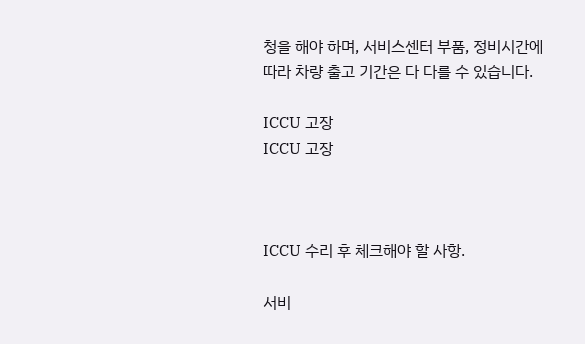청을 해야 하며, 서비스센터 부품, 정비시간에 따라 차량 출고 기간은 다 다를 수 있습니다.

ICCU 고장
ICCU 고장



ICCU 수리 후 체크해야 할 사항.

서비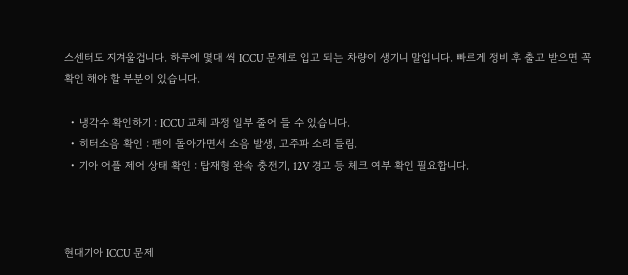스센터도 지겨울겁니다. 하루에 몇대 씩 ICCU 문제로 입고 되는 차량이 생기니 말입니다. 빠르게 정비 후 출고 받으면 꼭 확인 해야 할 부분이 있습니다.

  • 냉각수 확인하기 : ICCU 교체 과정 일부 줄어 들 수 있습니다.
  • 히터소음 확인 : 팬이 돌아가면서 소음 발생, 고주파 소리 들림.
  • 기아 어플 제어 상태 확인 : 탑재형 완속 충전기, 12V 경고 등 체크 여부 확인 필요합니다.



현대기아 ICCU 문제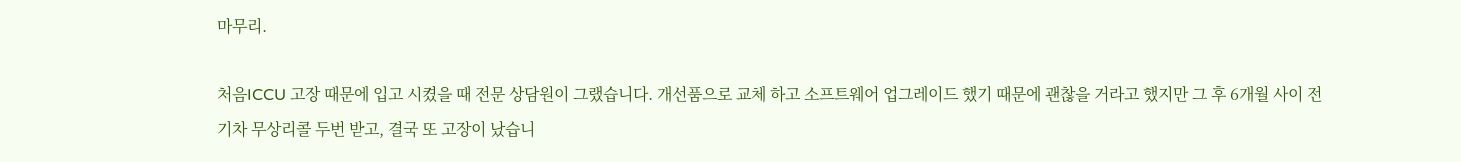마무리.

처음ICCU 고장 때문에 입고 시켰을 때 전문 상담원이 그랬습니다. 개선품으로 교체 하고 소프트웨어 업그레이드 했기 때문에 괜찮을 거라고 했지만 그 후 6개월 사이 전기차 무상리콜 두번 받고, 결국 또 고장이 났습니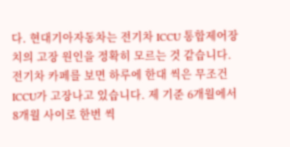다. 현대기아자동차는 전기차 ICCU 통합제어장치의 고장 원인을 정확히 모르는 것 같습니다. 전기차 카페를 보면 하루에 한대 씩은 무조건 ICCU가 고장나고 있습니다. 제 기준 6개월에서 8개월 사이로 한번 씩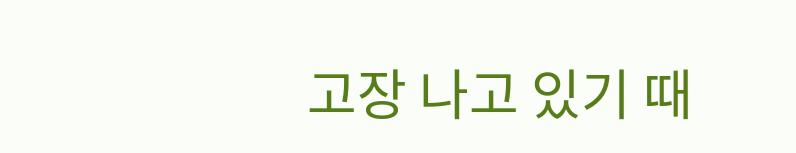고장 나고 있기 때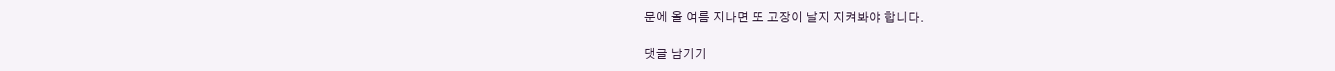문에 올 여름 지나면 또 고장이 날지 지켜봐야 합니다.

댓글 남기기